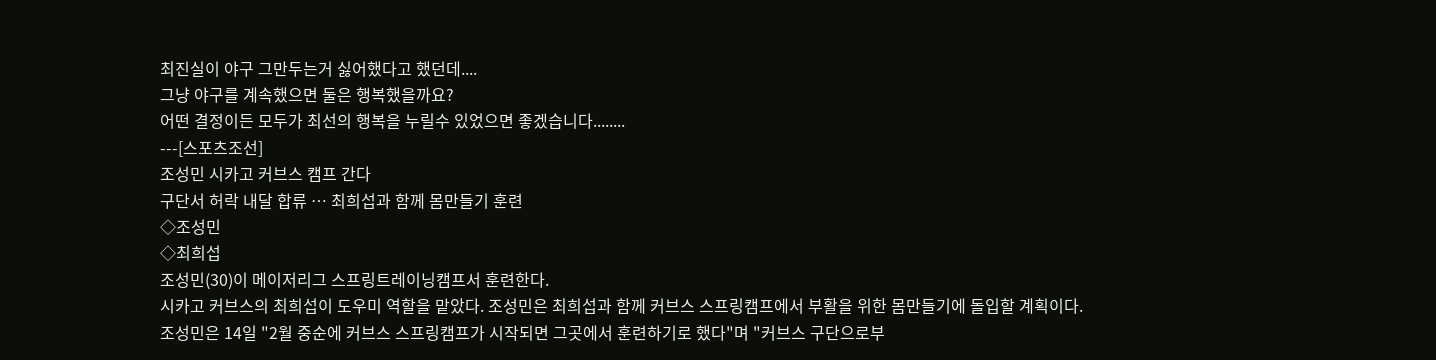최진실이 야구 그만두는거 싫어했다고 했던데....
그냥 야구를 계속했으면 둘은 행복했을까요?
어떤 결정이든 모두가 최선의 행복을 누릴수 있었으면 좋겠습니다........
---[스포츠조선]
조성민 시카고 커브스 캠프 간다
구단서 허락 내달 합류 … 최희섭과 함께 몸만들기 훈련
◇조성민
◇최희섭
조성민(30)이 메이저리그 스프링트레이닝캠프서 훈련한다.
시카고 커브스의 최희섭이 도우미 역할을 맡았다. 조성민은 최희섭과 함께 커브스 스프링캠프에서 부활을 위한 몸만들기에 돌입할 계획이다.
조성민은 14일 "2월 중순에 커브스 스프링캠프가 시작되면 그곳에서 훈련하기로 했다"며 "커브스 구단으로부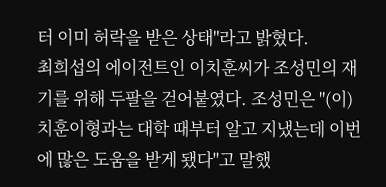터 이미 허락을 받은 상태"라고 밝혔다.
최희섭의 에이전트인 이치훈씨가 조성민의 재기를 위해 두팔을 걷어붙였다. 조성민은 "(이)치훈이형과는 대학 때부터 알고 지냈는데 이번에 많은 도움을 받게 됐다"고 말했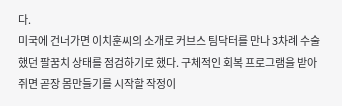다.
미국에 건너가면 이치훈씨의 소개로 커브스 팀닥터를 만나 3차례 수술했던 팔꿈치 상태를 점검하기로 했다. 구체적인 회복 프로그램을 받아쥐면 곧장 몸만들기를 시작할 작정이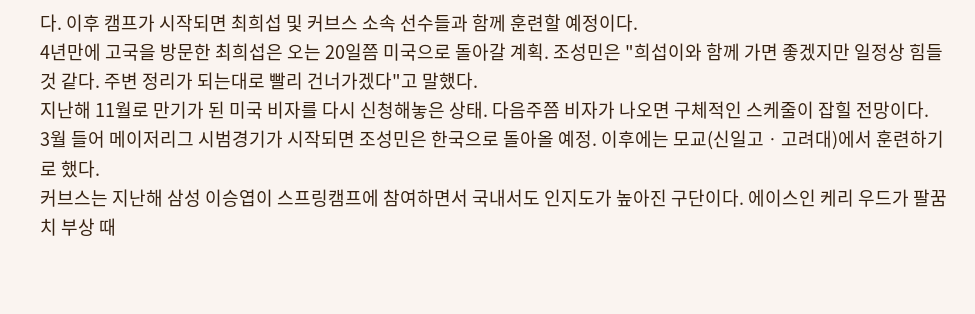다. 이후 캠프가 시작되면 최희섭 및 커브스 소속 선수들과 함께 훈련할 예정이다.
4년만에 고국을 방문한 최희섭은 오는 20일쯤 미국으로 돌아갈 계획. 조성민은 "희섭이와 함께 가면 좋겠지만 일정상 힘들것 같다. 주변 정리가 되는대로 빨리 건너가겠다"고 말했다.
지난해 11월로 만기가 된 미국 비자를 다시 신청해놓은 상태. 다음주쯤 비자가 나오면 구체적인 스케줄이 잡힐 전망이다.
3월 들어 메이저리그 시범경기가 시작되면 조성민은 한국으로 돌아올 예정. 이후에는 모교(신일고ㆍ고려대)에서 훈련하기로 했다.
커브스는 지난해 삼성 이승엽이 스프링캠프에 참여하면서 국내서도 인지도가 높아진 구단이다. 에이스인 케리 우드가 팔꿈치 부상 때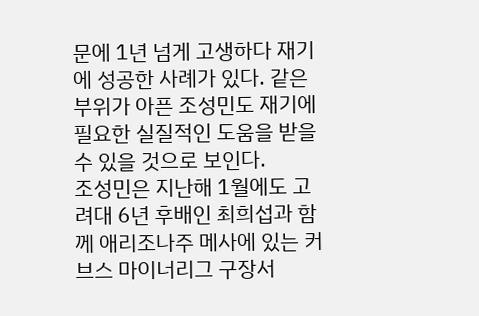문에 1년 넘게 고생하다 재기에 성공한 사례가 있다. 같은 부위가 아픈 조성민도 재기에 필요한 실질적인 도움을 받을 수 있을 것으로 보인다.
조성민은 지난해 1월에도 고려대 6년 후배인 최희섭과 함께 애리조나주 메사에 있는 커브스 마이너리그 구장서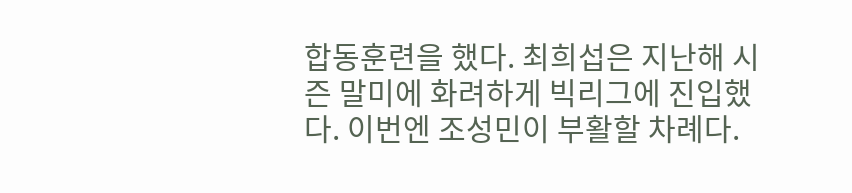합동훈련을 했다. 최희섭은 지난해 시즌 말미에 화려하게 빅리그에 진입했다. 이번엔 조성민이 부활할 차례다.